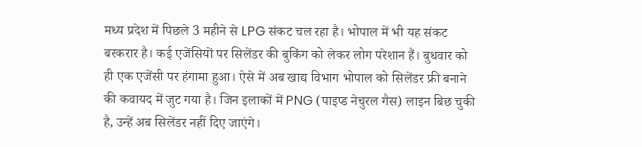मध्य प्रदेश में पिछले 3 महीने से LPG संकट चल रहा है। भोपाल में भी यह संकट बरकरार है। कई एजेंसियों पर सिलेंडर की बुकिंग को लेकर लोग परेशान हैं। बुधवार को ही एक एजेंसी पर हंगामा हुआ। ऐसे में अब खाद्य विभाग भोपाल को सिलेंडर फ्री बनाने की कवायद में जुट गया है। जिन इलाकों में PNG (पाइप्ड नेचुरल गैस) लाइन बिछ चुकी है, उन्हें अब सिलेंडर नहीं दिए जाएंगे।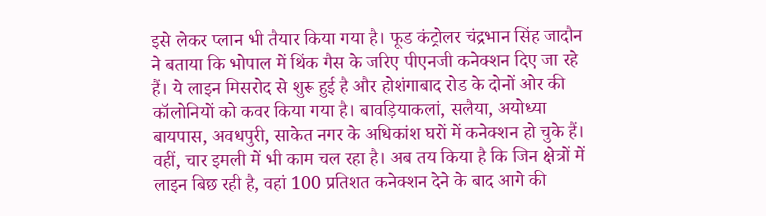इसे लेकर प्लान भी तैयार किया गया है। फूड कंट्रोलर चंद्रभान सिंह जादौन ने बताया कि भोपाल में थिंक गैस के जरिए पीएनजी कनेक्शन दिए जा रहे हैं। ये लाइन मिसरोद से शुरू हुई है और होशंगाबाद रोड के दोनों ओर की कॉलोनियों को कवर किया गया है। बावड़ियाकलां, सलैया, अयोध्या बायपास, अवधपुरी, साकेत नगर के अधिकांश घरों में कनेक्शन हो चुके हैं। वहीं, चार इमली में भी काम चल रहा है। अब तय किया है कि जिन क्षेत्रों में लाइन बिछ रही है, वहां 100 प्रतिशत कनेक्शन देने के बाद आगे की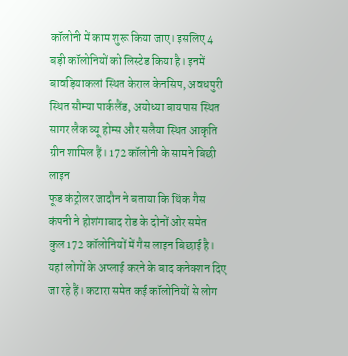कॉलोनी में काम शुरू किया जाए। इसलिए 4 बड़ी कॉलोनियों को लिस्टेड किया है। इनमें बावड़ियाकलां स्थित केराल केनसिप, अवधपुरी स्थित सौम्या पार्कलैंड, अयोध्या बायपास स्थित सागर लैक व्यू होम्स और सलैया स्थित आकृति ग्रीन शामिल हैं। 172 कॉलोनी के सामने बिछी लाइन
फूड कंट्रोलर जादौन ने बताया कि थिंक गैस कंपनी ने होशंगाबाद रोड के दोनों ओर समेत कुल172 कॉलोनियों में गैस लाइन बिछाई है। यहां लोगों के अप्लाई करने के बाद कनेक्शन दिए जा रहे हैं। कटारा समेत कई कॉलोनियों से लोग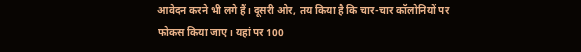आवेदन करने भी लगे हैं। दूसरी ओर, तय किया है कि चार-चार कॉलोनियों पर फोकस किया जाए। यहां पर 100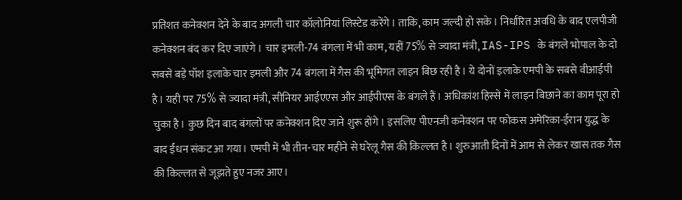प्रतिशत कनेक्शन देने के बाद अगली चार कॉलोनियां लिस्टेड करेंगे। ताकि, काम जल्दी हो सके। निर्धारित अवधि के बाद एलपीजी कनेक्शन बंद कर दिए जाएंगे। चार इमली-74 बंगला में भी काम, यहीं 75% से ज्यादा मंत्री, IAS-IPS के बंगले भोपाल के दो सबसे बड़े पॉश इलाके चार इमली और 74 बंगला में गैस की भूमिगत लाइन बिछ रही है। ये दोनों इलाके एमपी के सबसे वीआईपी है। यही पर 75% से ज्यादा मंत्री, सीनियर आईएएस और आईपीएस के बंगले हैं। अधिकांश हिस्से में लाइन बिछाने का काम पूरा हो चुका है। कुछ दिन बाद बंगलों पर कनेक्शन दिए जाने शुरू होंगे। इसलिए पीएनजी कनेक्शन पर फोकस अमेरिका-ईरान युद्ध के बाद ईंधन संकट आ गया। एमपी में भी तीन-चार महीने से घरेलू गैस की किल्लत है। शुरुआती दिनों में आम से लेकर खास तक गैस की किल्लत से जूझते हुए नजर आए।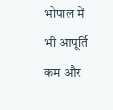भोपाल में भी आपूर्ति कम और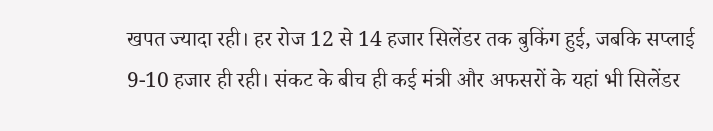खपत ज्यादा रही। हर रोज 12 से 14 हजार सिलेंडर तक बुकिंग हुई, जबकि सप्लाई 9-10 हजार ही रही। संकट के बीच ही कई मंत्री और अफसरों के यहां भी सिलेंडर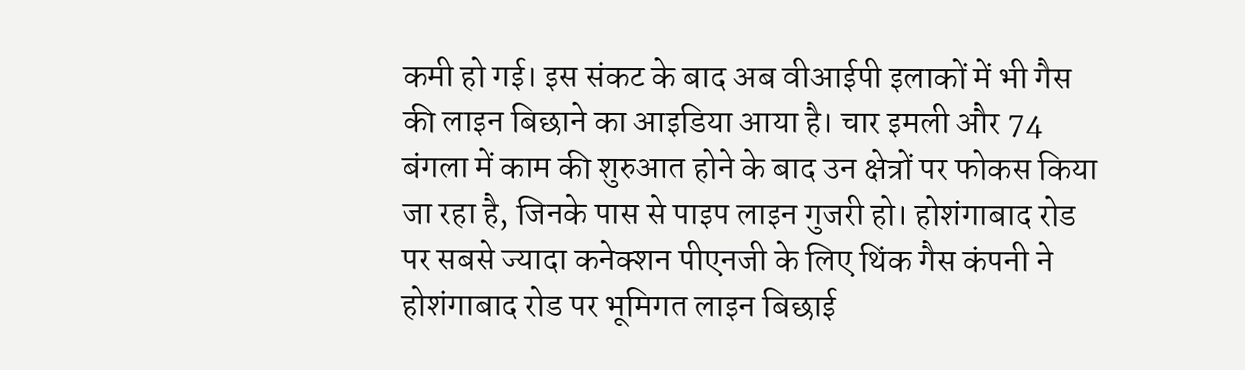कमी हो गई। इस संकट के बाद अब वीआईपी इलाकों में भी गैस की लाइन बिछाने का आइडिया आया है। चार इमली और 74 बंगला में काम की शुरुआत होने के बाद उन क्षेत्रों पर फोकस किया जा रहा है, जिनके पास से पाइप लाइन गुजरी हो। होशंगाबाद रोड पर सबसे ज्यादा कनेक्शन पीएनजी के लिए थिंक गैस कंपनी ने होशंगाबाद रोड पर भूमिगत लाइन बिछाई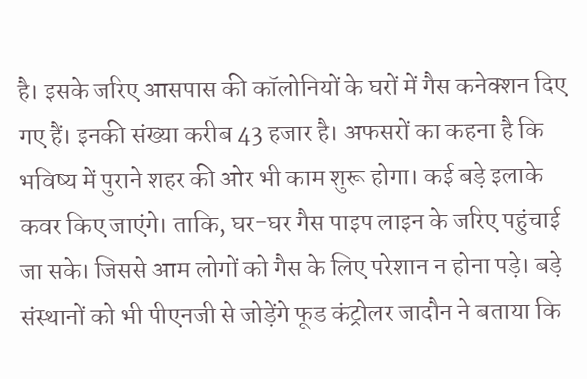है। इसके जरिए आसपास की कॉलोनियों के घरों में गैस कनेक्शन दिए गए हैं। इनकी संख्या करीब 43 हजार है। अफसरों का कहना है कि भविष्य में पुराने शहर की ओर भी काम शुरू होगा। कई बड़े इलाके कवर किए जाएंगे। ताकि, घर-घर गैस पाइप लाइन के जरिए पहुंचाई जा सके। जिससे आम लोगों को गैस के लिए परेशान न होना पड़े। बड़े संस्थानों को भी पीएनजी से जोड़ेंगे फूड कंट्रोलर जादौन ने बताया कि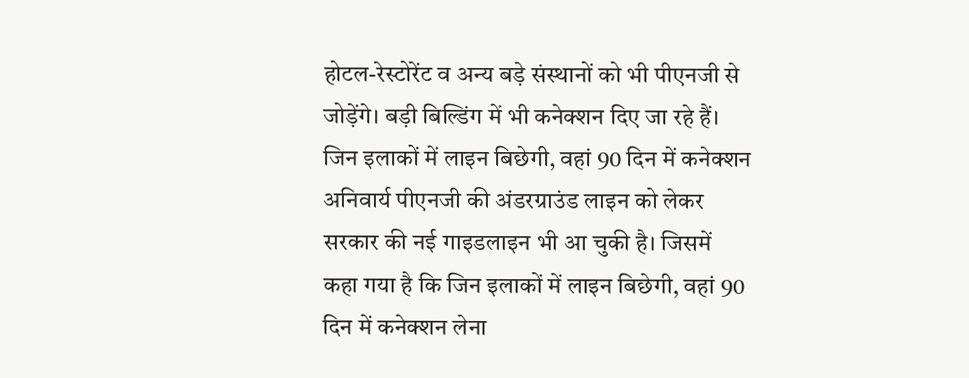होटल-रेस्टोरेंट व अन्य बड़े संस्थानों को भी पीएनजी से जोड़ेंगे। बड़ी बिल्डिंग में भी कनेक्शन दिए जा रहे हैं। जिन इलाकों में लाइन बिछेगी, वहां 90 दिन में कनेक्शन अनिवार्य पीएनजी की अंडरग्राउंड लाइन को लेकर सरकार की नई गाइडलाइन भी आ चुकी है। जिसमें कहा गया है कि जिन इलाकों में लाइन बिछेगी, वहां 90 दिन में कनेक्शन लेना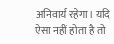अनिवार्य रहेगा। यदि ऐसा नहीं होता है तो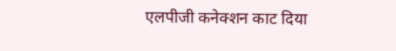एलपीजी कनेक्शन काट दिया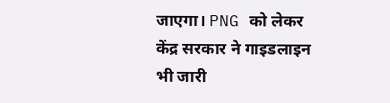जाएगा। PNG को लेकर केंद्र सरकार ने गाइडलाइन भी जारी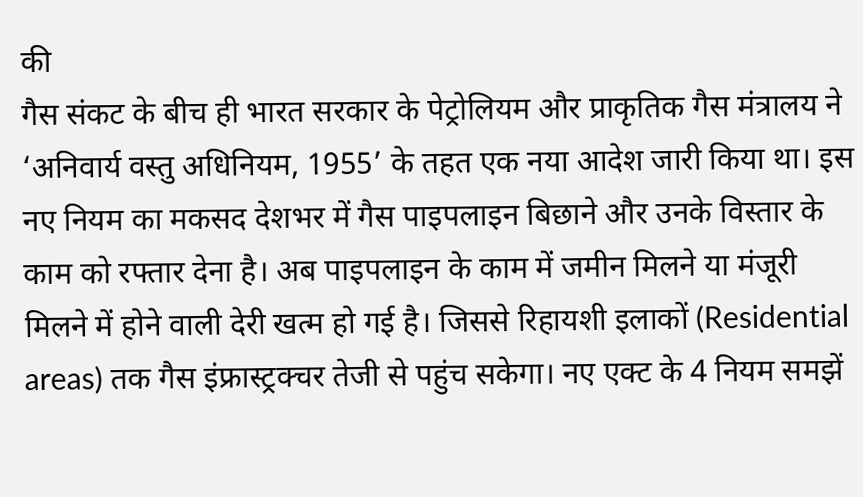की
गैस संकट के बीच ही भारत सरकार के पेट्रोलियम और प्राकृतिक गैस मंत्रालय ने ‘अनिवार्य वस्तु अधिनियम, 1955’ के तहत एक नया आदेश जारी किया था। इस नए नियम का मकसद देशभर में गैस पाइपलाइन बिछाने और उनके विस्तार के काम को रफ्तार देना है। अब पाइपलाइन के काम में जमीन मिलने या मंजूरी मिलने में होने वाली देरी खत्म हो गई है। जिससे रिहायशी इलाकों (Residential areas) तक गैस इंफ्रास्ट्रक्चर तेजी से पहुंच सकेगा। नए एक्ट के 4 नियम समझें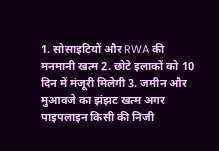1. सोसाइटियों और RWA की मनमानी खत्म 2. छोटे इलाकों को 10 दिन में मंजूरी मिलेगी 3. जमीन और मुआवजे का झंझट खत्म अगर पाइपलाइन किसी की निजी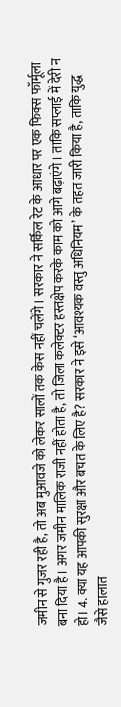जमीन से गुजर रही है, तो अब मुआवजे को लेकर सालों तक केस नहीं चलेंगे। सरकार ने सर्किल रेट के आधार पर एक फिक्स फॉर्मूला बना दिया है। अगर जमीन मालिक राजी नहीं होता है, तो जिला कलेक्टर हस्तक्षेप करके काम को आगे बढ़ाएंगे। ताकि सप्लाई में देरी न हो। 4. क्या यह आपकी सुरक्षा और बचत के लिए है? सरकार ने इसे ‘आवश्यक वस्तु अधिनियम’ के तहत जारी किया है, ताकि युद्ध जैसे हालात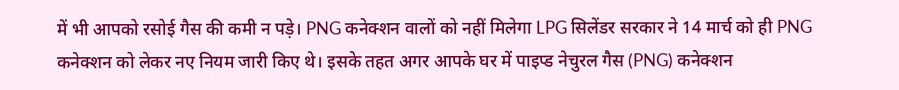में भी आपको रसोई गैस की कमी न पड़े। PNG कनेक्शन वालों को नहीं मिलेगा LPG सिलेंडर सरकार ने 14 मार्च को ही PNG कनेक्शन को लेकर नए नियम जारी किए थे। इसके तहत अगर आपके घर में पाइप्ड नेचुरल गैस (PNG) कनेक्शन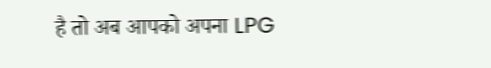है तो अब आपको अपना LPG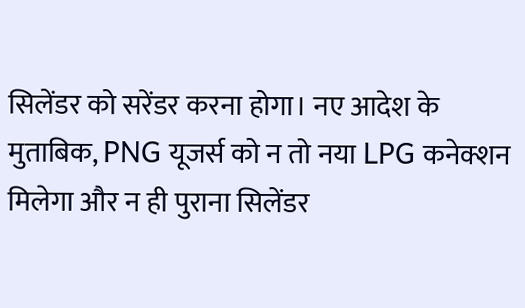सिलेंडर को सरेंडर करना होगा। नए आदेश के मुताबिक, PNG यूजर्स को न तो नया LPG कनेक्शन मिलेगा और न ही पुराना सिलेंडर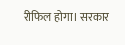रीफिल होगा। सरकार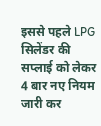इससे पहले LPG सिलेंडर की सप्लाई को लेकर 4 बार नए नियम जारी कर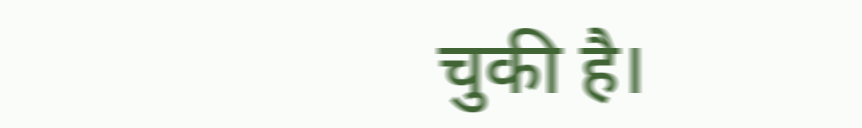चुकी है।